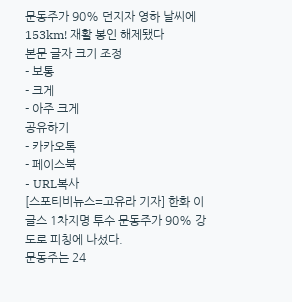문동주가 90% 던지자 영하 날씨에 153km! 재활 봉인 해제됐다
본문 글자 크기 조정
- 보통
- 크게
- 아주 크게
공유하기
- 카카오톡
- 페이스북
- URL복사
[스포티비뉴스=고유라 기자] 한화 이글스 1차지명 투수 문동주가 90% 강도로 피칭에 나섰다.
문동주는 24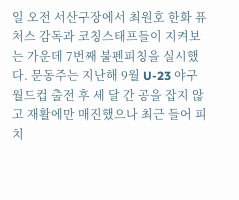일 오전 서산구장에서 최원호 한화 퓨처스 감독과 코칭스태프들이 지켜보는 가운데 7번째 불펜피칭을 실시했다. 문동주는 지난해 9월 U-23 야구월드컵 출전 후 세 달 간 공을 잡지 않고 재활에만 매진했으나 최근 들어 피치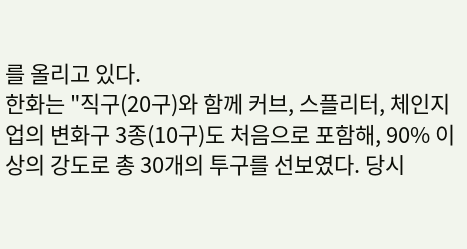를 올리고 있다.
한화는 "직구(20구)와 함께 커브, 스플리터, 체인지업의 변화구 3종(10구)도 처음으로 포함해, 90% 이상의 강도로 총 30개의 투구를 선보였다. 당시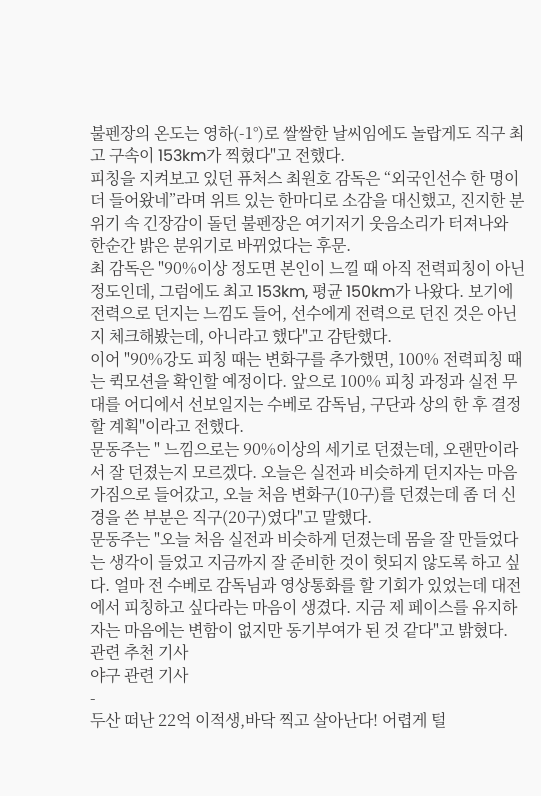불펜장의 온도는 영하(-1°)로 쌀쌀한 날씨임에도 놀랍게도 직구 최고 구속이 153km가 찍혔다"고 전했다.
피칭을 지켜보고 있던 퓨처스 최원호 감독은 “외국인선수 한 명이 더 들어왔네”라며 위트 있는 한마디로 소감을 대신했고, 진지한 분위기 속 긴장감이 돌던 불펜장은 여기저기 웃음소리가 터져나와 한순간 밝은 분위기로 바뀌었다는 후문.
최 감독은 "90%이상 정도면 본인이 느낄 때 아직 전력피칭이 아닌 정도인데, 그럼에도 최고 153km, 평균 150km가 나왔다. 보기에 전력으로 던지는 느낌도 들어, 선수에게 전력으로 던진 것은 아닌지 체크해봤는데, 아니라고 했다"고 감탄했다.
이어 "90%강도 피칭 때는 변화구를 추가했면, 100% 전력피칭 때는 퀵모션을 확인할 예정이다. 앞으로 100% 피칭 과정과 실전 무대를 어디에서 선보일지는 수베로 감독님, 구단과 상의 한 후 결정 할 계획"이라고 전했다.
문동주는 " 느낌으로는 90%이상의 세기로 던졌는데, 오랜만이라서 잘 던졌는지 모르겠다. 오늘은 실전과 비슷하게 던지자는 마음가짐으로 들어갔고, 오늘 처음 변화구(10구)를 던졌는데 좀 더 신경을 쓴 부분은 직구(20구)였다"고 말했다.
문동주는 "오늘 처음 실전과 비슷하게 던졌는데 몸을 잘 만들었다는 생각이 들었고 지금까지 잘 준비한 것이 헛되지 않도록 하고 싶다. 얼마 전 수베로 감독님과 영상통화를 할 기회가 있었는데 대전에서 피칭하고 싶다라는 마음이 생겼다. 지금 제 페이스를 유지하자는 마음에는 변함이 없지만 동기부여가 된 것 같다"고 밝혔다.
관련 추천 기사
야구 관련 기사
-
두산 떠난 22억 이적생,바닥 찍고 살아난다! 어렵게 털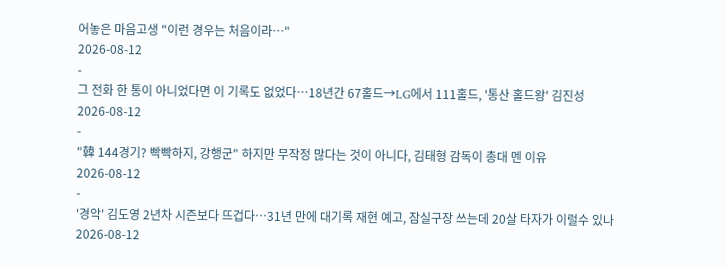어놓은 마음고생 "이런 경우는 처음이라…"
2026-08-12
-
그 전화 한 통이 아니었다면 이 기록도 없었다…18년간 67홀드→LG에서 111홀드, '통산 홀드왕' 김진성
2026-08-12
-
"韓 144경기? 빡빡하지, 강행군" 하지만 무작정 많다는 것이 아니다, 김태형 감독이 총대 멘 이유
2026-08-12
-
'경악' 김도영 2년차 시즌보다 뜨겁다…31년 만에 대기록 재현 예고, 잠실구장 쓰는데 20살 타자가 이럴수 있나
2026-08-12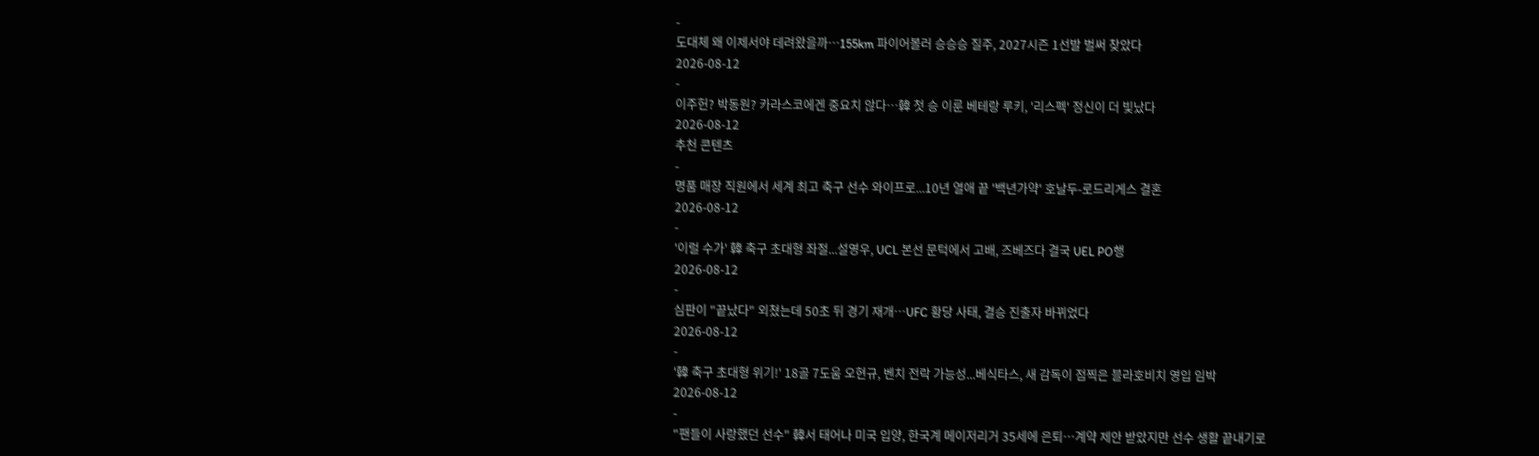-
도대체 왜 이제서야 데려왔을까…155km 파이어볼러 승승승 질주, 2027시즌 1선발 벌써 찾았다
2026-08-12
-
이주헌? 박동원? 카라스코에겐 중요치 않다…韓 첫 승 이룬 베테랑 루키, '리스펙' 정신이 더 빛났다
2026-08-12
추천 콘텐츠
-
명품 매장 직원에서 세계 최고 축구 선수 와이프로...10년 열애 끝 '백년가약' 호날두-로드리게스 결혼
2026-08-12
-
'이럴 수가' 韓 축구 초대형 좌절...설영우, UCL 본선 문턱에서 고배, 즈베즈다 결국 UEL PO행
2026-08-12
-
심판이 "끝났다" 외쳤는데 50초 뒤 경기 재개…UFC 황당 사태, 결승 진출자 바뀌었다
2026-08-12
-
'韓 축구 초대형 위기!' 18골 7도움 오현규, 벤치 전락 가능성...베식타스, 새 감독이 점찍은 블라호비치 영입 임박
2026-08-12
-
"팬들이 사랑했던 선수" 韓서 태어나 미국 입양, 한국계 메이저리거 35세에 은퇴…계약 제안 받았지만 선수 생활 끝내기로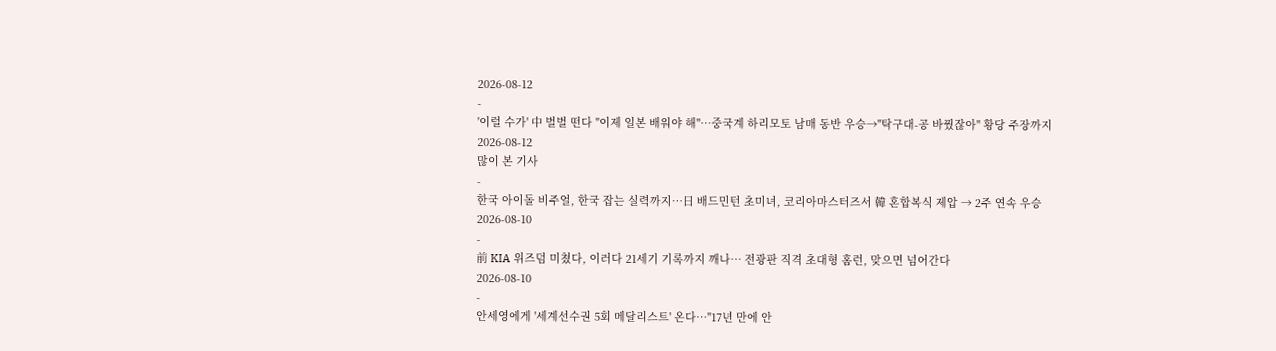2026-08-12
-
'이럴 수가' 中 벌벌 떤다 "이제 일본 배워야 해"…중국계 하리모토 남매 동반 우승→"탁구대-공 바꿨잖아" 황당 주장까지
2026-08-12
많이 본 기사
-
한국 아이돌 비주얼, 한국 잡는 실력까지…日 배드민턴 초미녀, 코리아마스터즈서 韓 혼합복식 제압 → 2주 연속 우승
2026-08-10
-
前 KIA 위즈덤 미쳤다, 이러다 21세기 기록까지 깨나… 전광판 직격 초대형 홈런, 맞으면 넘어간다
2026-08-10
-
안세영에게 '세계선수권 5회 메달리스트' 온다…"17년 만에 안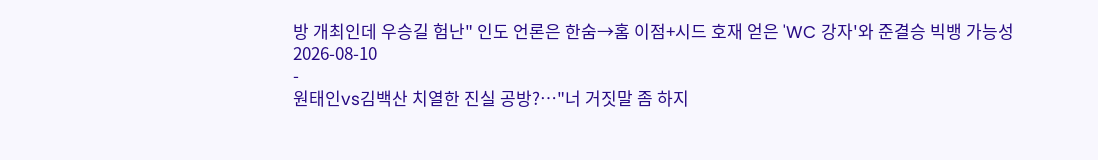방 개최인데 우승길 험난" 인도 언론은 한숨→홈 이점+시드 호재 얻은 'WC 강자'와 준결승 빅뱅 가능성
2026-08-10
-
원태인vs김백산 치열한 진실 공방?…"너 거짓말 좀 하지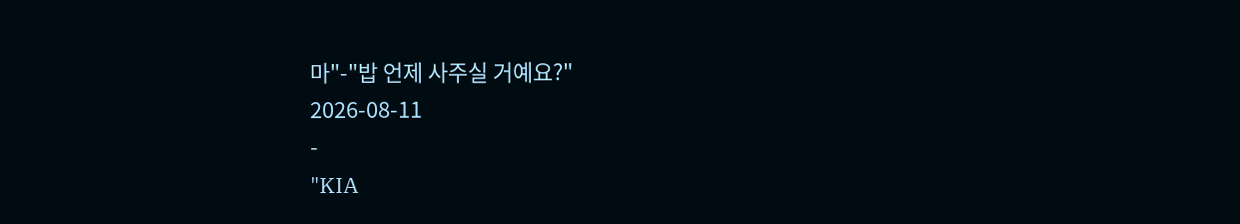마"-"밥 언제 사주실 거예요?"
2026-08-11
-
"KIA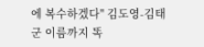에 복수하겠다" 김도영-김태군 이름까지 똑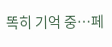똑히 기억 중…페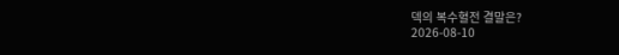덱의 복수혈전 결말은?
2026-08-10